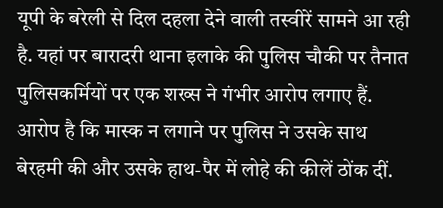यूपी के बरेली से दिल दहला देने वाली तस्वीरें सामने आ रही है. यहां पर बारादरी थाना इलाके की पुलिस चौकी पर तैनात पुलिसकर्मियों पर एक शख्स ने गंभीर आरोप लगाए हैं. आरोप है कि मास्क न लगाने पर पुलिस ने उसके साथ बेरहमी की और उसके हाथ-पैर में लोहे की कीलें ठोंक दीं.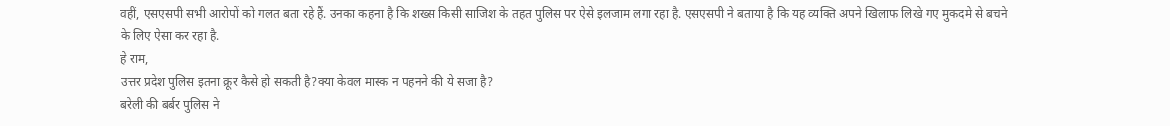वहीं, एसएसपी सभी आरोपों को गलत बता रहे हैं. उनका कहना है कि शख्स किसी साजिश के तहत पुलिस पर ऐसे इलजाम लगा रहा है. एसएसपी ने बताया है कि यह व्यक्ति अपने खिलाफ लिखे गए मुकदमे से बचने के लिए ऐसा कर रहा है.
हे राम,
उत्तर प्रदेश पुलिस इतना क्रूर कैसे हो सकती है?क्या केवल मास्क न पहनने की ये सजा है?
बरेली की बर्बर पुलिस ने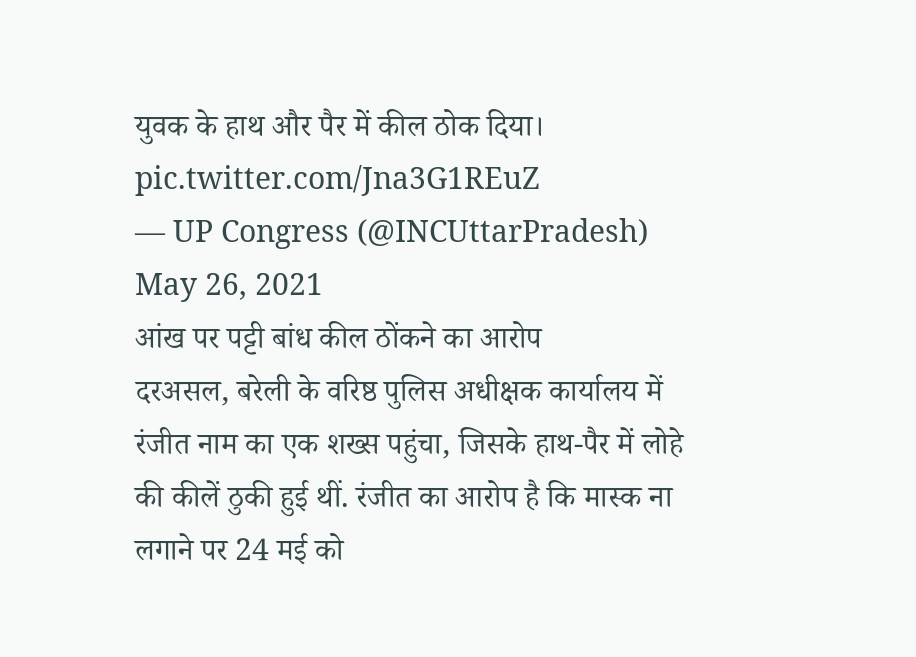युवक के हाथ और पैर में कील ठोक दिया। pic.twitter.com/Jna3G1REuZ
— UP Congress (@INCUttarPradesh) May 26, 2021
आंख पर पट्टी बांध कील ठोंकने का आरोप
दरअसल, बरेली के वरिष्ठ पुलिस अधीक्षक कार्यालय में रंजीत नाम का एक शख्स पहुंचा, जिसके हाथ-पैर में लोहे की कीलें ठुकी हुई थीं. रंजीत का आरोप है कि मास्क ना लगाने पर 24 मई को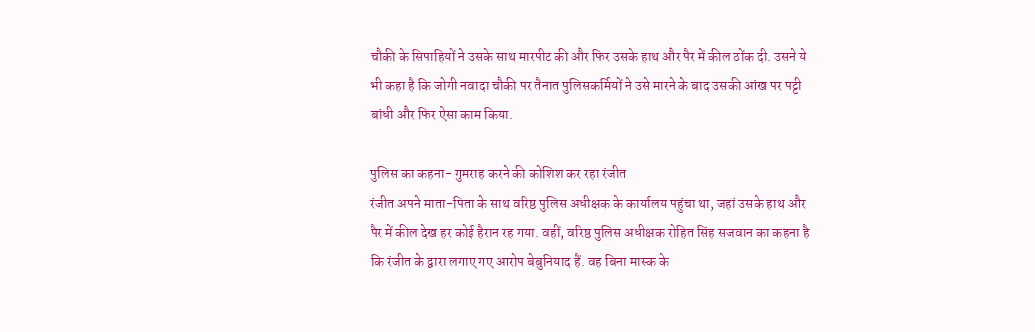चौकी के सिपाहियों ने उसके साथ मारपीट की और फिर उसके हाथ और पैर में कील ठोंक दी. उसने ये भी कहा है कि जोगी नवादा चौकी पर तैनात पुलिसकर्मियों ने उसे मारने के बाद उसकी आंख पर पट्टी बांधी और फिर ऐसा काम किया.

पुलिस का कहना- गुमराह करने की कोशिश कर रहा रंजीत
रंजीत अपने माता-पिता के साथ वरिष्ठ पुलिस अधीक्षक के कार्यालय पहुंचा था, जहां उसके हाथ और पैर में कील देख हर कोई हैरान रह गया. वहीं, वरिष्ठ पुलिस अधीक्षक रोहित सिंह सजवान का कहना है कि रंजीत के द्वारा लगाए गए आरोप बेबुनियाद हैं. वह बिना मास्क के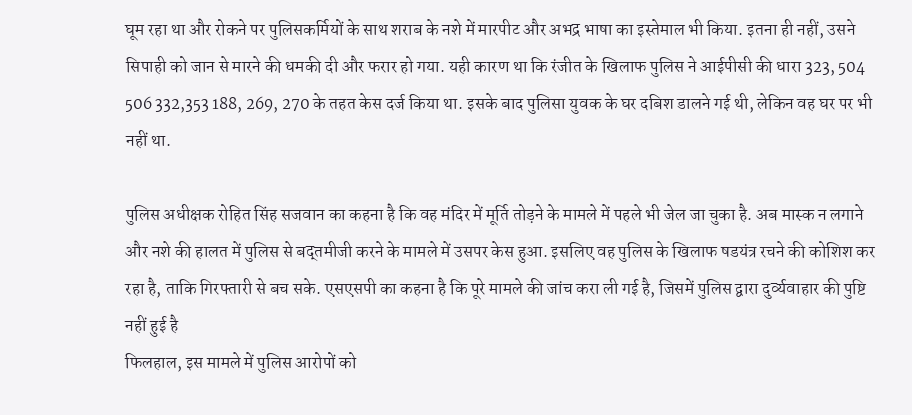घूम रहा था और रोकने पर पुलिसकर्मियों के साथ शराब के नशे में मारपीट और अभद्र भाषा का इस्तेमाल भी किया. इतना ही नहीं, उसने सिपाही को जान से मारने की धमकी दी और फरार हो गया. यही कारण था कि रंजीत के खिलाफ पुलिस ने आईपीसी की धारा 323, 504 506 332,353 188, 269, 270 के तहत केस दर्ज किया था. इसके बाद पुलिसा युवक के घर दबिश डालने गई थी, लेकिन वह घर पर भी नहीं था.

पुलिस अधीक्षक रोहित सिंह सजवान का कहना है कि वह मंदिर में मूर्ति तोड़ने के मामले में पहले भी जेल जा चुका है. अब मास्क न लगाने और नशे की हालत में पुलिस से बद्तमीजी करने के मामले में उसपर केस हुआ. इसलिए वह पुलिस के खिलाफ षडयंत्र रचने की कोशिश कर रहा है, ताकि गिरफ्तारी से बच सके. एसएसपी का कहना है कि पूरे मामले की जांच करा ली गई है, जिसमें पुलिस द्वारा दुर्व्यवाहार की पुष्टि नहीं हुई है
फिलहाल, इस मामले में पुलिस आरोपों को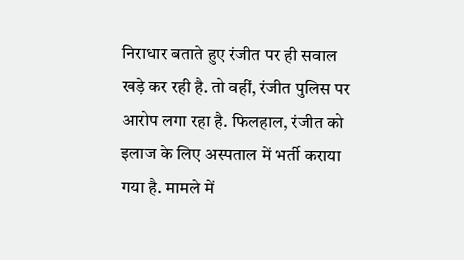निराधार बताते हुए रंजीत पर ही सवाल खड़े कर रही है. तो वहीं, रंजीत पुलिस पर आरोप लगा रहा है. फिलहाल, रंजीत को इलाज के लिए अस्पताल में भर्ती कराया गया है. मामले में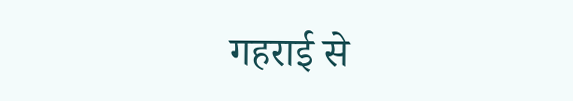गहराई से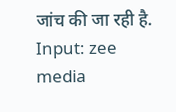जांच की जा रही है.
Input: zee media